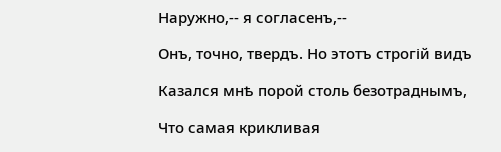Наружно,-- я согласенъ,--

Онъ, точно, твердъ. Но этотъ строгій видъ

Казался мнѣ порой столь безотраднымъ,

Что самая крикливая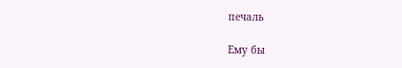печаль

Ему бы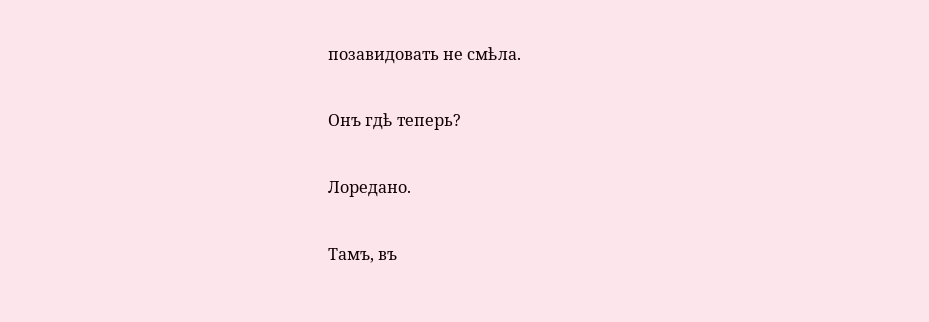позавидовать не смѣла.

Онъ гдѣ теперь?

Лоредано.

Тамъ, въ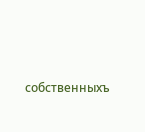собственныхъ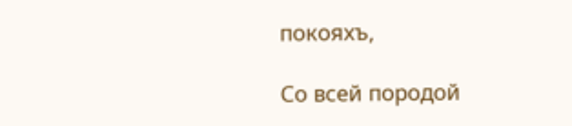покояхъ,

Со всей породой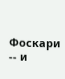Фоскари -- и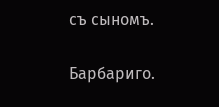съ сыномъ.

Барбариго.